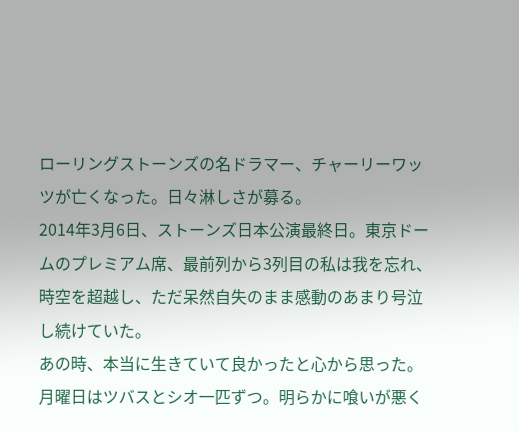ローリングストーンズの名ドラマー、チャーリーワッツが亡くなった。日々淋しさが募る。
2014年3月6日、ストーンズ日本公演最終日。東京ドームのプレミアム席、最前列から3列目の私は我を忘れ、時空を超越し、ただ呆然自失のまま感動のあまり号泣し続けていた。
あの時、本当に生きていて良かったと心から思った。
月曜日はツバスとシオ一匹ずつ。明らかに喰いが悪く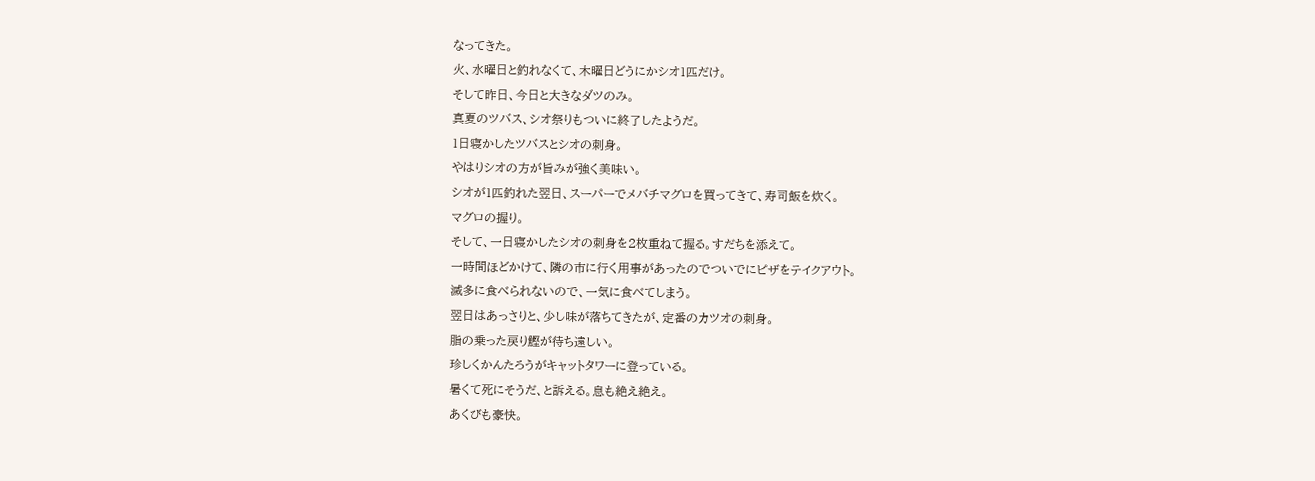なってきた。
火、水曜日と釣れなくて、木曜日どうにかシオ1匹だけ。
そして昨日、今日と大きなダツのみ。
真夏のツバス、シオ祭りもついに終了したようだ。
1日寝かしたツバスとシオの刺身。
やはりシオの方が旨みが強く美味い。
シオが1匹釣れた翌日、スーパーでメバチマグロを買ってきて、寿司飯を炊く。
マグロの握り。
そして、一日寝かしたシオの刺身を2枚重ねて握る。すだちを添えて。
一時間ほどかけて、隣の市に行く用事があったのでついでにピザをテイクアウト。
滅多に食べられないので、一気に食べてしまう。
翌日はあっさりと、少し味が落ちてきたが、定番のカツオの刺身。
脂の乗った戻り鰹が待ち遠しい。
珍しくかんたろうがキャットタワーに登っている。
暑くて死にそうだ、と訴える。息も絶え絶え。
あくびも豪快。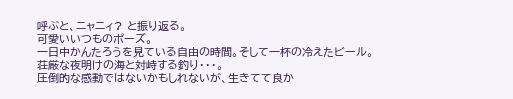呼ぶと、ニャニィ? と振り返る。
可愛いいつものポーズ。
一日中かんたろうを見ている自由の時間。そして一杯の冷えたビール。荘厳な夜明けの海と対峙する釣り・・・。
圧倒的な感動ではないかもしれないが、生きてて良か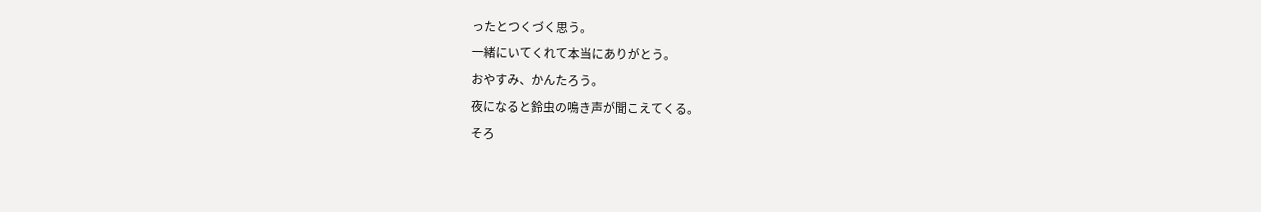ったとつくづく思う。
一緒にいてくれて本当にありがとう。
おやすみ、かんたろう。
夜になると鈴虫の鳴き声が聞こえてくる。
そろ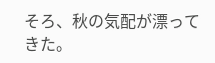そろ、秋の気配が漂ってきた。